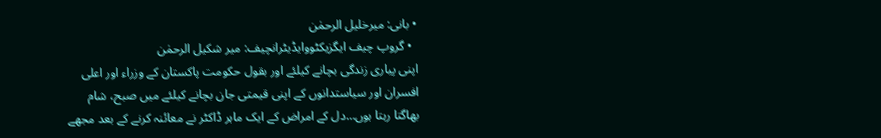• بانی: میرخلیل الرحمٰن
  • گروپ چیف ایگزیکٹووایڈیٹرانچیف: میر شکیل الرحمٰن
اپنی پیاری زندگی بچانے کیلئے اور بقول حکومت پاکستان کے وزراء اور اعلی افسران اور سیاستدانوں کے اپنی قیمتی جان بچانے کیلئے میں صبح، شام بھاگتا رہتا ہوں…دل کے امراض کے ایک ماہر ڈاکٹر نے معائنہ کرنے کے بعد مجھے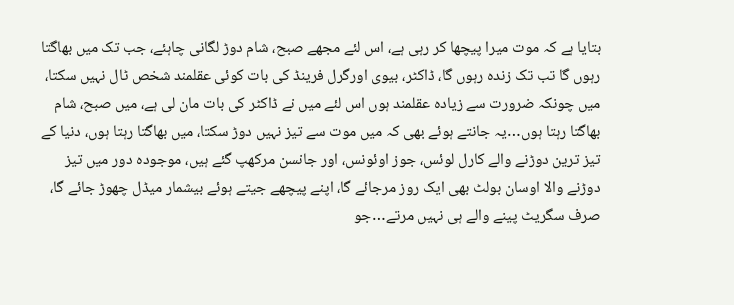بتایا ہے کہ موت میرا پیچھا کر رہی ہے، اس لئے مجھے صبح، شام دوڑ لگانی چاہئے، جب تک میں بھاگتا رہوں گا تب تک زندہ رہوں گا، ڈاکٹر، بیوی اورگرل فرینڈ کی بات کوئی عقلمند شخص ٹال نہیں سکتا، میں چونکہ ضرورت سے زیادہ عقلمند ہوں اس لئے میں نے ڈاکٹر کی بات مان لی ہے، میں صبح، شام بھاگتا رہتا ہوں…یہ جانتے ہوئے بھی کہ میں موت سے تیز نہیں دوڑ سکتا، میں بھاگتا رہتا ہوں، دنیا کے تیز ترین دوڑنے والے کارل لوئس، جوز اوئونس، اور جانسن مرکھپ گئے ہیں، موجودہ دور میں تیز دوڑنے والا اوسان بولٹ بھی ایک روز مرجائے گا، اپنے پیچھے جیتے ہوئے بیشمار میڈل چھوڑ جائے گا، صرف سگریٹ پینے والے ہی نہیں مرتے…جو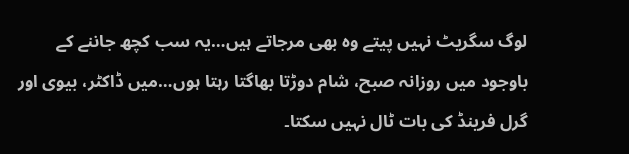لوگ سگریٹ نہیں پیتے وہ بھی مرجاتے ہیں…یہ سب کچھ جاننے کے باوجود میں روزانہ صبح، شام دوڑتا بھاگتا رہتا ہوں…میں ڈاکٹر، بیوی اور گرل فرینڈ کی بات ٹال نہیں سکتا۔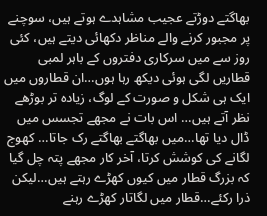بھاگتے دوڑتے عجیب مشاہدے ہوتے ہیں، سوچنے پر مجبور کرنے والے مناظر دکھائی دیتے ہیں، کئی روز سے میں سرکاری دفتروں کے باہر لمبی قطاریں لگی ہوئی دیکھ رہا ہوں…ان قطاروں میں ایک ہی شکل و صورت کے لوگ، زیادہ تر بوڑھے نظر آتے ہیں… اس بات نے مجھے تجسس میں ڈال دیا تھا…میں بھاگتے بھاگتے رک جاتا… کھوج لگانے کی کوشش کرتا، آخر کار مجھے پتہ چل گیا کہ بزرگ قطار میں کیوں کھڑے رہتے ہیں…لیکن ذرا رکئے…قطار میں لگاتار کھڑے رہنے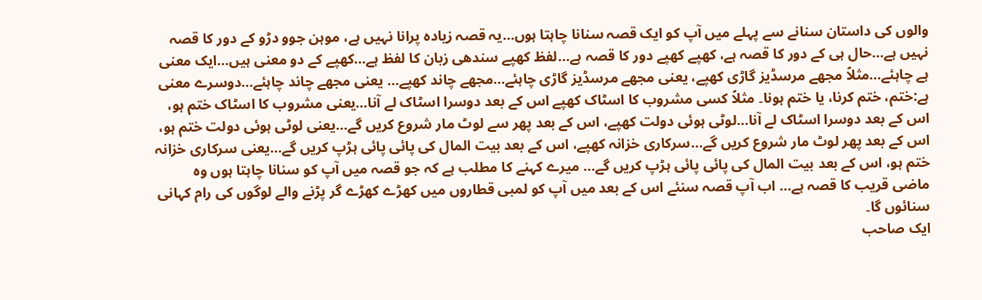والوں کی داستان سنانے سے پہلے میں آپ کو ایک قصہ سنانا چاہتا ہوں…یہ قصہ زیادہ پرانا نہیں ہے، موہن جوو دڑو کے دور کا قصہ نہیں ہے…حال ہی کے دور کا قصہ ہے، کھپے کھپے دور کا قصہ ہے…لفظ کھپے سندھی زبان کا لفظ ہے…کھپے کے دو معنی ہیں…ایک معنی ہے چاہئے…مثلاً مجھے مرسڈیز گاڑی کھپے، یعنی مجھے مرسڈیز گاڑی چاہئے…مجھے چاند کھپے… یعنی مجھے چاند چاہئے…دوسرے معنی ہے:ختم، ختم کرنا، یا ختم ہونا۔ مثلاً کسی مشروب کا اسٹاک کھپے اس کے بعد دوسرا اسٹاک لے آنا…یعنی مشروب کا اسٹاک ختم ہو، اس کے بعد دوسرا اسٹاک لے آنا…لوٹی ہوئی دولت کھپے، اس کے بعد پھر سے لوٹ مار شروع کریں گے…یعنی لوٹی ہوئی دولت ختم ہو، اس کے بعد پھر لوٹ مار شروع کریں گے…سرکاری خزانہ کھپے، اس کے بعد بیت المال کی پائی پائی ہڑپ کریں گے…یعنی سرکاری خزانہ ختم ہو، اس کے بعد بیت المال کی پائی پائی ہڑپ کریں گے… میرے کہنے کا مطلب ہے کہ جو قصہ میں آپ کو سنانا چاہتا ہوں وہ ماضی قریب کا قصہ ہے… اب آپ قصہ سنئے اس کے بعد میں آپ کو لمبی قطاروں میں کھڑے کھڑے گر پڑنے والے لوگوں کی رام کہانی سنائوں گا۔
ایک صاحب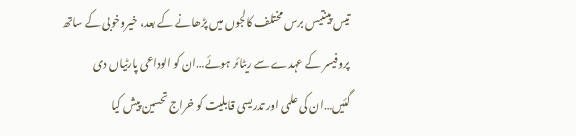تیس پینتیس برس مختلف کالجوں میں پڑھانے کے بعد، خیروخوبی کے ساتھ پروفیسر کے عہدے سے ریٹائر ہوئے…ان کو الوداعی پارٹیاں دی گئیں…ان کی علمی اور تدریسی قابلیت کو خراج تحسین پیش کیا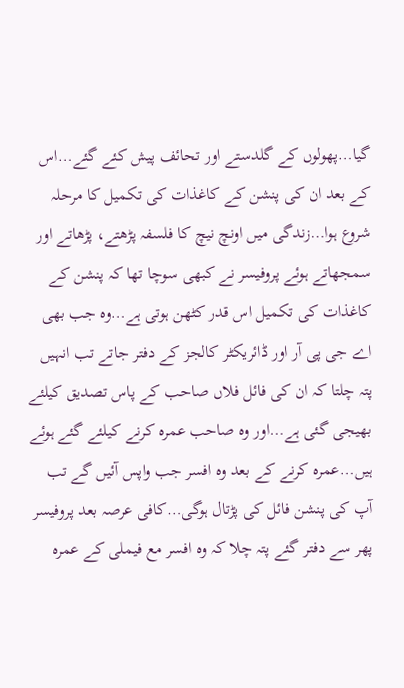گیا…پھولوں کے گلدستے اور تحائف پیش کئے گئے…اس کے بعد ان کی پنشن کے کاغذات کی تکمیل کا مرحلہ شروع ہوا…زندگی میں اونچ نیچ کا فلسفہ پڑھتے، پڑھاتے اور سمجھاتے ہوئے پروفیسر نے کبھی سوچا تھا کہ پنشن کے کاغذات کی تکمیل اس قدر کٹھن ہوتی ہے…وہ جب بھی اے جی پی آر اور ڈائریکٹر کالجز کے دفتر جاتے تب انہیں پتہ چلتا کہ ان کی فائل فلاں صاحب کے پاس تصدیق کیلئے بھیجی گئی ہے…اور وہ صاحب عمرہ کرنے کیلئے گئے ہوئے ہیں…عمرہ کرنے کے بعد وہ افسر جب واپس آئیں گے تب آپ کی پنشن فائل کی پڑتال ہوگی…کافی عرصہ بعد پروفیسر پھر سے دفتر گئے پتہ چلا کہ وہ افسر مع فیملی کے عمرہ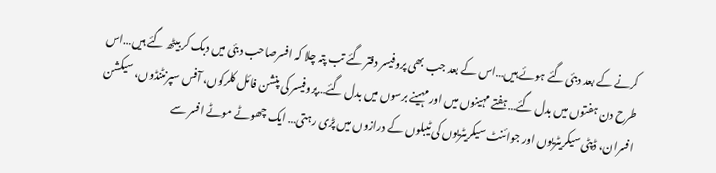کرنے کے بعد دبئی گئے ہوئے ہیں…اس کے بعد جب بھی پروفیسر دفتر گئے تب پتہ چلا کہ افسرصاحب دبئی میں دبک کر بیٹھ گئے ہیں…اس طرح دن ہفتوں میں بدل گئے…ہفتے مہینوں میں اور مہینے برسوں میں بدل گئے…پروفیسر کی پنشن فائل کلرکوں، آفس سپرنٹنڈوں، سیکشن افسران، ڈپٹی سیکریٹریوں اور جوائنٹ سیکریٹریوں کی ٹیبلوں کے درازوں میں پڑی رہتی… ایک چھوٹے موٹے افسر سے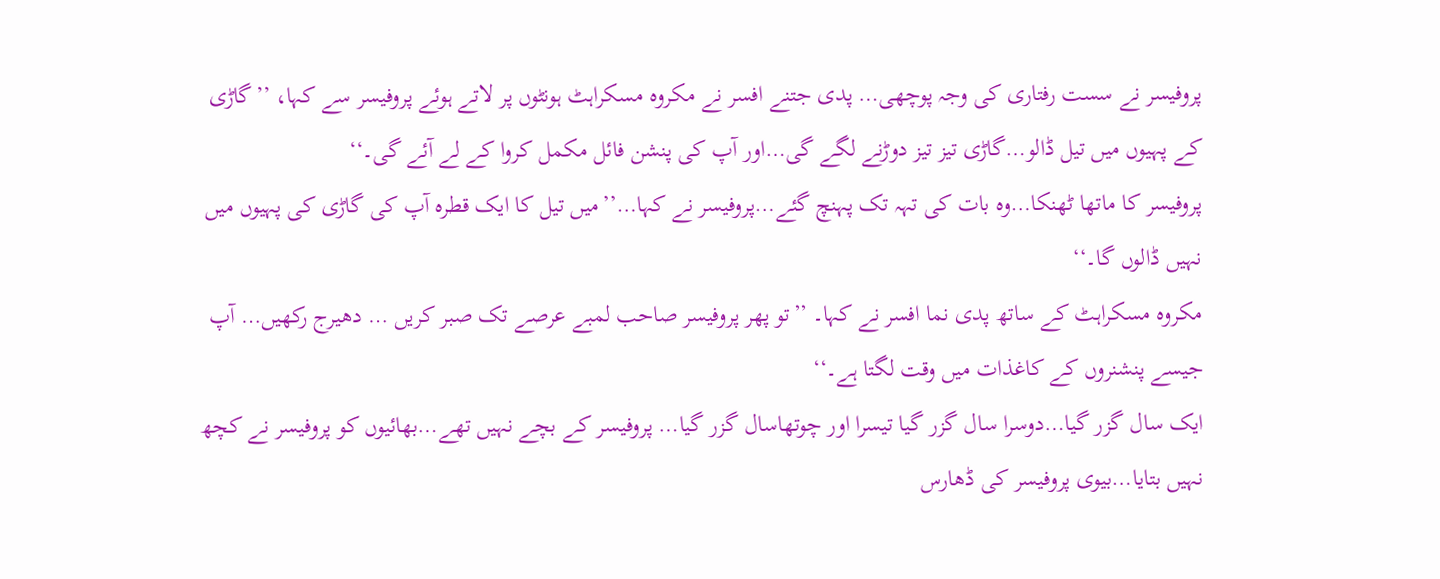پروفیسر نے سست رفتاری کی وجہ پوچھی… پدی جتنے افسر نے مکروہ مسکراہٹ ہونٹوں پر لاتے ہوئے پروفیسر سے کہا، ’’گاڑی کے پہیوں میں تیل ڈالو…گاڑی تیز تیز دوڑنے لگے گی…اور آپ کی پنشن فائل مکمل کروا کے لے آئے گی۔‘‘
پروفیسر کا ماتھا ٹھنکا…وہ بات کی تہہ تک پہنچ گئے…پروفیسر نے کہا…’’میں تیل کا ایک قطرہ آپ کی گاڑی کی پہیوں میں نہیں ڈالوں گا۔‘‘
مکروہ مسکراہٹ کے ساتھ پدی نما افسر نے کہا۔ ’’تو پھر پروفیسر صاحب لمبے عرصے تک صبر کریں … دھیرج رکھیں… آپ جیسے پنشنروں کے کاغذات میں وقت لگتا ہے۔‘‘
ایک سال گزر گیا…دوسرا سال گزر گیا تیسرا اور چوتھاسال گزر گیا… پروفیسر کے بچے نہیں تھے…بھائیوں کو پروفیسر نے کچھ نہیں بتایا…بیوی پروفیسر کی ڈھارس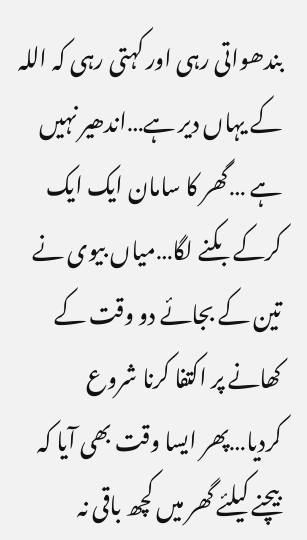بندھواتی رہی اور کہتی رہی کہ اللہ کے یہاں دیر ہے…اندھیر نہیں ہے …گھر کا سامان ایک ایک کرکے بکنے لگا…میاں بیوی نے تین کے بجائے دو وقت کے کھانے پر اکتفا کرنا شروع کردیا…پھر ایسا وقت بھی آیا کہ بیچنے کیلئے گھر میں کچھ باقی نہ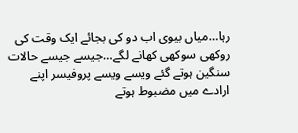رہا…میاں بیوی اب دو کی بجائے ایک وقت کی روکھی سوکھی کھانے لگے…جیسے جیسے حالات سنگین ہوتے گئے ویسے ویسے پروفیسر اپنے ارادے میں مضبوط ہوتے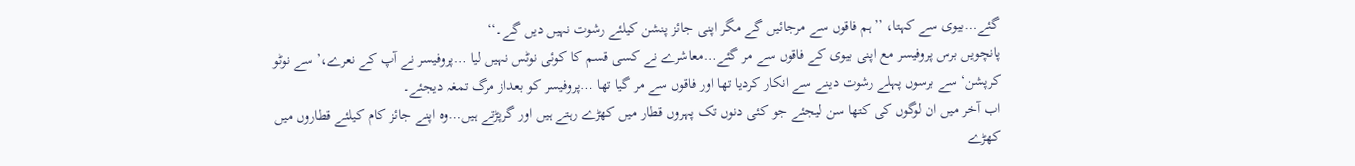گئے…بیوی سے کہتا، ’’ہم فاقوں سے مرجائیں گے مگر اپنی جائز پنشن کیلئے رشوت نہیں دیں گے۔‘‘
پانچویں برس پروفیسر مع اپنی بیوی کے فاقوں سے مر گئے…معاشرے نے کسی قسم کا کوئی نوٹس نہیں لیا …پروفیسر نے آپ کے نعرے،’ سے نوٹو کرپشن‘ سے برسوں پہلے رشوت دینے سے انکار کردیا تھا اور فاقوں سے مر گیا تھا …پروفیسر کو بعداز مرگ تمغہ دیجئے۔
اب آخر میں ان لوگوں کی کتھا سن لیجئے جو کئی دنوں تک پہروں قطار میں کھڑے رہتے ہیں اور گرپڑتے ہیں…وہ اپنے جائز کام کیلئے قطاروں میں کھڑے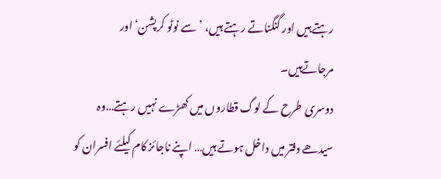رہتے ہیں اور گنگناتے رہتے ہیں، ’سے نوٹو کرپشن‘اور مرجاتےہیں۔
دوسری طرح کے لوگ قطاروں میں کھڑے نہیں رہتے…وہ سیدھے دفتر میں داخل ہوتے ہیں… اپنے ناجائز کام کیلئے افسران کو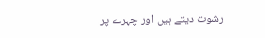رشوت دیتے ہیں اور چہرے پر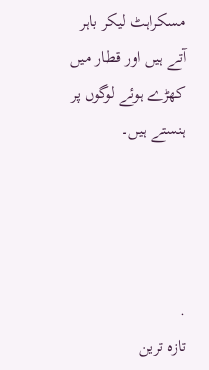مسکراہٹ لیکر باہر آتے ہیں اور قطار میں کھڑے ہوئے لوگوں پر ہنستے ہیں۔




.
تازہ ترین